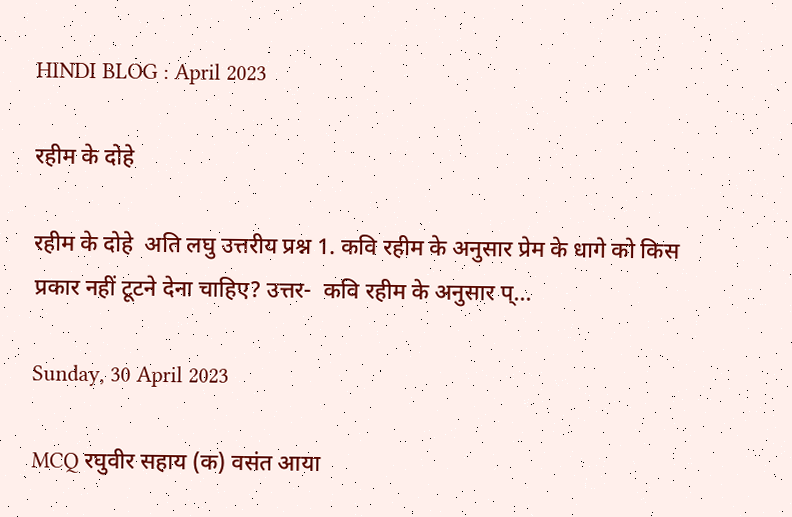HINDI BLOG : April 2023

रहीम के दोहे

रहीम के दोहे  अति लघु उत्तरीय प्रश्न 1. कवि रहीम के अनुसार प्रेम के धागे को किस प्रकार नहीं टूटने देना चाहिए? उत्तर-  कवि रहीम के अनुसार प्...

Sunday, 30 April 2023

MCQ रघुवीर सहाय (क) वसंत आया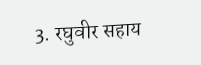3. रघुवीर सहाय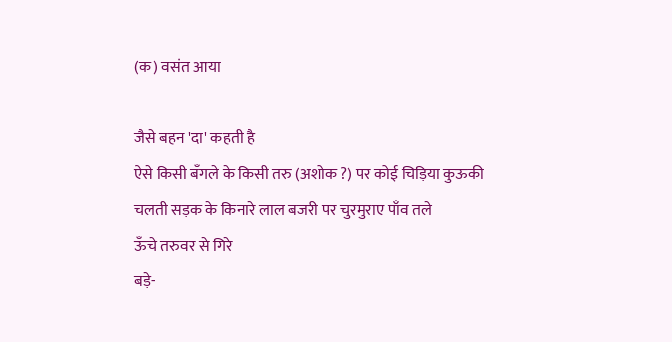(क) वसंत आया

जैसे बहन 'दा' कहती है
ऐसे किसी बँगले के किसी तरु (अशोक ?) पर कोई चिड़िया कुऊकी
चलती सड़क के किनारे लाल बजरी पर चुरमुराए पाँव तले
ऊँचे तरुवर से गिरे
बड़े-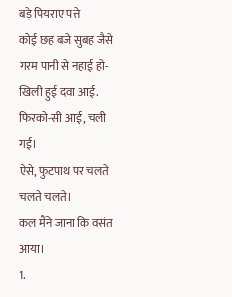बड़े पियराए पत्ते
कोई छह बजे सुबह जैसे गरम पानी से नहाई हो-
खिली हुई दवा आई. फिरको-सी आई, चली गई।
ऐसे, फुटपाथ पर चलते चलते चलते।
कल मैंने जाना कि वसंत आया।
1.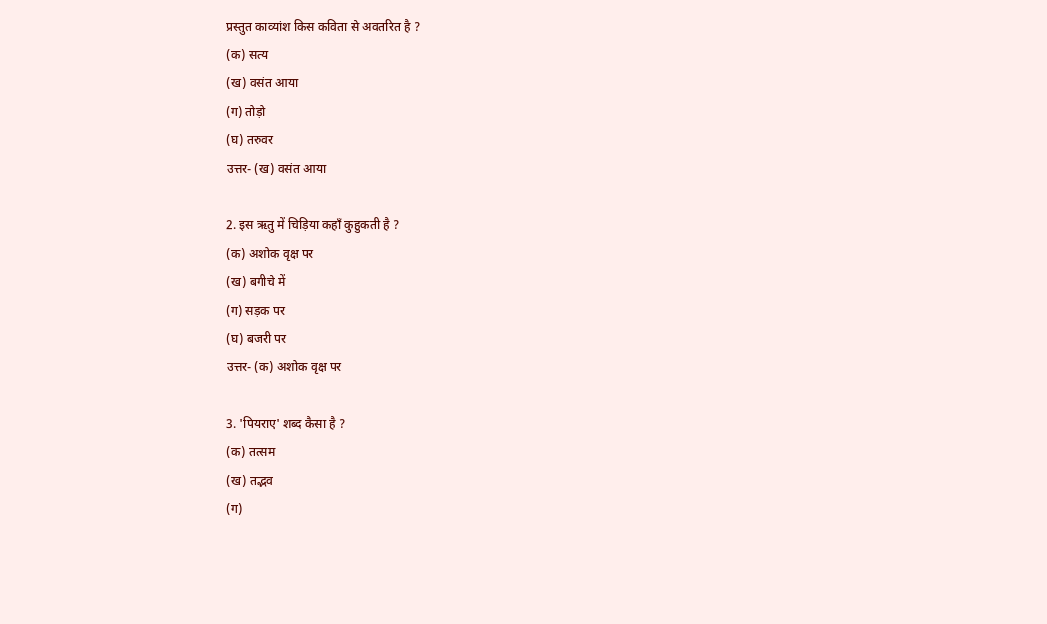प्रस्तुत काव्यांश किस कविता से अवतरित है ?
(क) सत्य
(ख) वसंत आया
(ग) तोड़ो
(घ) तरुवर
उत्तर- (ख) वसंत आया

2. इस ऋतु में चिड़िया कहाँ कुहुकती है ?
(क) अशोक वृक्ष पर
(ख) बगीचे में
(ग) सड़क पर
(घ) बजरी पर
उत्तर- (क) अशोक वृक्ष पर

3. 'पियराए' शब्द कैसा है ?
(क) तत्सम
(ख) तद्भव
(ग)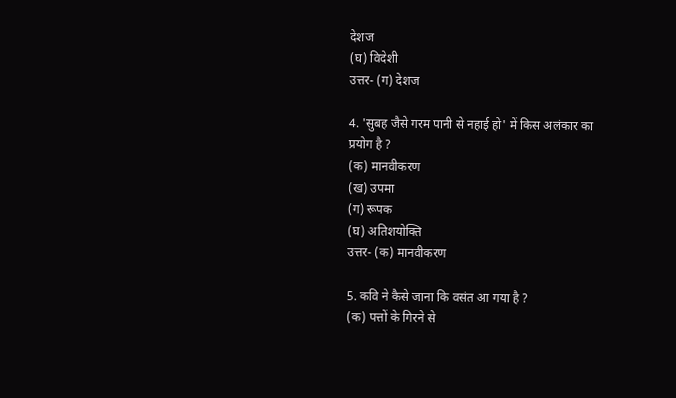देशज
(घ) विदेशी
उत्तर- (ग) देशज

4. 'सुबह जैसे गरम पानी से नहाई हो' में किस अलंकार का प्रयोग है ?
(क) मानवीकरण
(ख) उपमा
(ग) रूपक
(घ) अतिशयोक्ति
उत्तर- (क) मानवीकरण

5. कवि ने कैसे जाना कि वसंत आ गया है ?
(क) पत्तों के गिरने से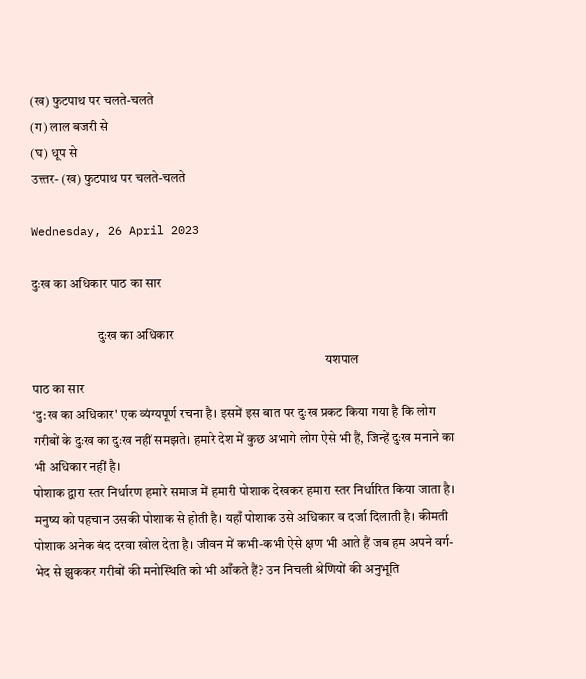(ख) फुटपाथ पर चलते-चलते
(ग) लाल बजरी से
(घ) धूप से
उत्त्तर- (ख) फुटपाथ पर चलते-चलते

Wednesday, 26 April 2023

दुःख का अधिकार पाठ का सार

                         दुःख का अधिकार
                                                                                                               यशपाल
पाठ का सार
‘दु:ख का अधिकार' एक व्यंग्यपूर्ण रचना है। इसमें इस बात पर दुःख प्रकट किया गया है कि लोग गरीबों के दुःख का दुःख नहीं समझते। हमारे देश में कुछ अभागे लोग ऐसे भी हैं, जिन्हें दुःख मनाने का भी अधिकार नहीं है।
पोशाक द्वारा स्तर निर्धारण हमारे समाज में हमारी पोशाक देखकर हमारा स्तर निर्धारित किया जाता है। मनुष्य को पहचान उसकी पोशाक से होती है। यहाँ पोशाक उसे अधिकार व दर्जा दिलाती है। कीमती पोशाक अनेक बंद दरवा खोल देता है। जीवन में कभी-कभी ऐसे क्षण भी आते हैं जब हम अपने वर्ग-भेद से झुककर गरीबों की मनोस्थिति को भी आँकते हैं? उन निचली श्रेणियों की अनुभूति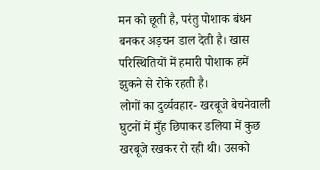मन को छूती है, परंतु पोशाक बंधन बनकर अड़चन डाल देती है। खास परिस्थितियों में हमारी पोशाक हमें झुकने से रोके रहती है।
लोगों का दुर्व्यवहार- खरबूजे बेचनेवाली घुटनों में मुँह छिपाकर डलिया में कुछ खरबूजे रखकर रो रही थी। उसको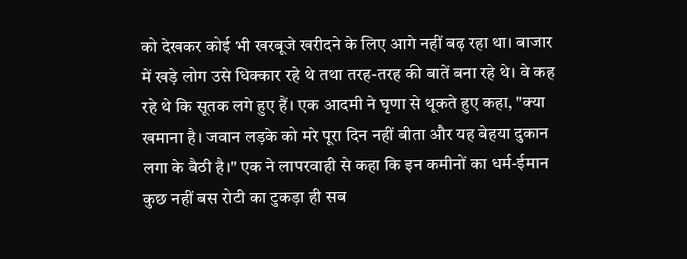को देखकर कोई भी खरबूजे खरीदने के लिए आगे नहीं बढ़ रहा था। बाजार में खड़े लोग उसे धिक्कार रहे थे तथा तरह-तरह की बातें बना रहे थे। वे कह रहे थे कि सूतक लगे हुए हैं। एक आदमी ने घृणा से थूकते हुए कहा, "क्या खमाना है। जवान लड़के को मरे पूरा दिन नहीं बीता और यह बेहया दुकान लगा के बैठी है।" एक ने लापरवाही से कहा कि इन कमीनों का धर्म-ईमान कुछ नहीं बस रोटी का टुकड़ा ही सब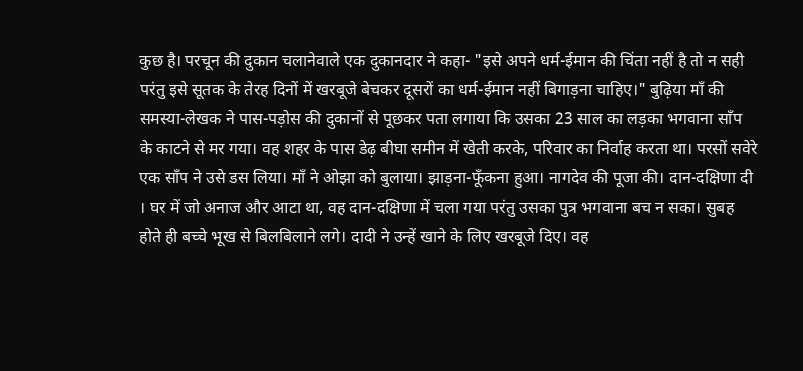कुछ है। परचून की दुकान चलानेवाले एक दुकानदार ने कहा- "इसे अपने धर्म-ईमान की चिंता नहीं है तो न सही परंतु इसे सूतक के तेरह दिनों में खरबूजे बेचकर दूसरों का धर्म-ईमान नहीं बिगाड़ना चाहिए।" बुढ़िया माँ की समस्या-लेखक ने पास-पड़ोस की दुकानों से पूछकर पता लगाया कि उसका 23 साल का लड़का भगवाना साँप के काटने से मर गया। वह शहर के पास डेढ़ बीघा समीन में खेती करके, परिवार का निर्वाह करता था। परसों सवेरे एक साँप ने उसे डस लिया। माँ ने ओझा को बुलाया। झाड़ना-फूँकना हुआ। नागदेव की पूजा की। दान-दक्षिणा दी । घर में जो अनाज और आटा था, वह दान-दक्षिणा में चला गया परंतु उसका पुत्र भगवाना बच न सका। सुबह होते ही बच्चे भूख से बिलबिलाने लगे। दादी ने उन्हें खाने के लिए खरबूजे दिए। वह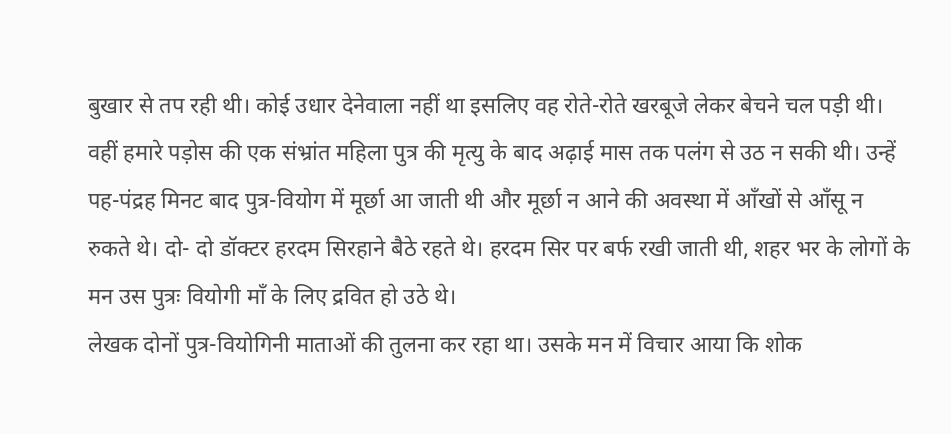बुखार से तप रही थी। कोई उधार देनेवाला नहीं था इसलिए वह रोते-रोते खरबूजे लेकर बेचने चल पड़ी थी। वहीं हमारे पड़ोस की एक संभ्रांत महिला पुत्र की मृत्यु के बाद अढ़ाई मास तक पलंग से उठ न सकी थी। उन्हें पह-पंद्रह मिनट बाद पुत्र-वियोग में मूर्छा आ जाती थी और मूर्छा न आने की अवस्था में आँखों से आँसू न रुकते थे। दो- दो डॉक्टर हरदम सिरहाने बैठे रहते थे। हरदम सिर पर बर्फ रखी जाती थी, शहर भर के लोगों के मन उस पुत्रः वियोगी माँ के लिए द्रवित हो उठे थे।
लेखक दोनों पुत्र-वियोगिनी माताओं की तुलना कर रहा था। उसके मन में विचार आया कि शोक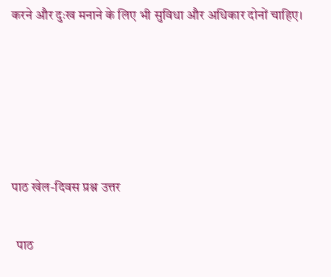करने और दुःख मनाने के लिए भी सुविधा और अधिकार दोनों चाहिए।





पाठ खेल-दिवस प्रश्न उत्तर

  पाठ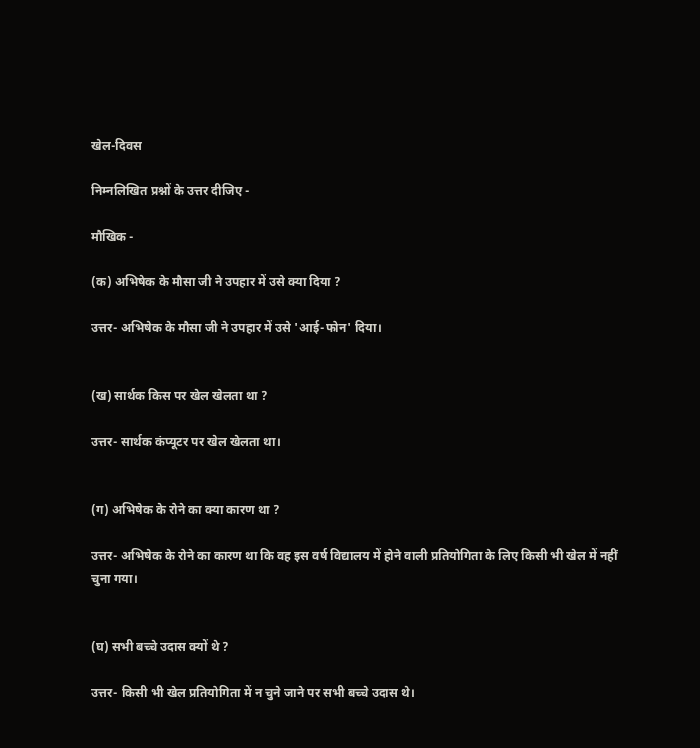खेल-दिवस

निम्नलिखित प्रश्नों के उत्तर दीजिए -

मौखिक -

(क) अभिषेक के मौसा जी ने उपहार में उसे क्या दिया ?

उत्तर- अभिषेक के मौसा जी ने उपहार में उसे 'आई-फोन' दिया।


(ख) सार्थक किस पर खेल खेलता था ?

उत्तर- सार्थक कंप्यूटर पर खेल खेलता था।


(ग) अभिषेक के रोने का क्या कारण था ?

उत्तर- अभिषेक के रोने का कारण था कि वह इस वर्ष विद्यालय में होने वाली प्रतियोगिता के लिए किसी भी खेल में नहीं चुना गया।


(घ) सभी बच्चे उदास क्यों थे ?

उत्तर- किसी भी खेल प्रतियोगिता में न चुने जाने पर सभी बच्चे उदास थे।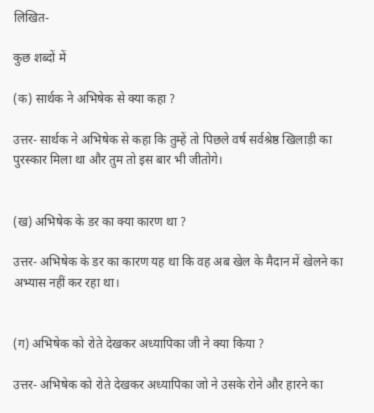लिखित-

कुछ शब्दों में

(क) सार्थक ने अभिषेक से क्या कहा ?

उत्तर- सार्थक ने अभिषेक से कहा कि तुम्हें तो पिछले वर्ष सर्वश्रेष्ठ खिलाड़ी का पुरस्कार मिला था और तुम तो इस बार भी जीतोगे।


(ख) अभिषेक के डर का क्या कारण था ?

उत्तर- अभिषेक के डर का कारण यह था कि वह अब खेल के मैदान में खेलने का अभ्यास नहीं कर रहा था।


(ग) अभिषेक को रोते देखकर अध्यापिका जी ने क्या किया ?

उत्तर- अभिषेक को रोते देखकर अध्यापिका जो ने उसके रोने और हारने का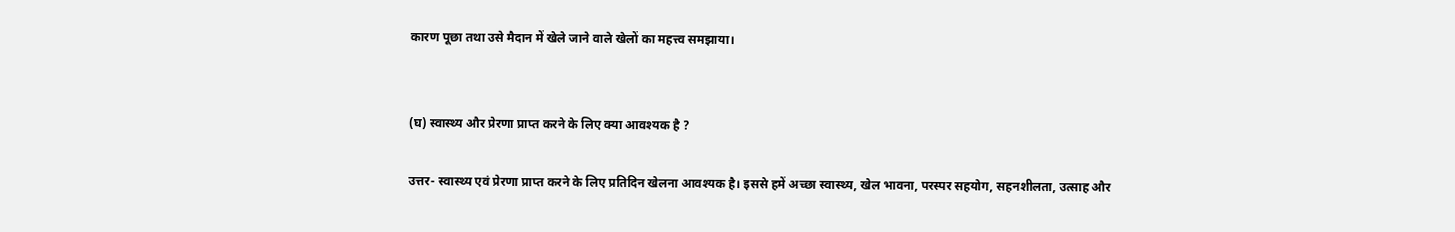कारण पूछा तथा उसे मैदान में खेले जाने वाले खेलों का महत्त्व समझाया।


(घ) स्वास्थ्य और प्रेरणा प्राप्त करने के लिए क्या आवश्यक है ?

उत्तर- स्वास्थ्य एवं प्रेरणा प्राप्त करने के लिए प्रतिदिन खेलना आवश्यक है। इससे हमें अच्छा स्वास्थ्य, खेल भावना, परस्पर सहयोग, सहनशीलता, उत्साह और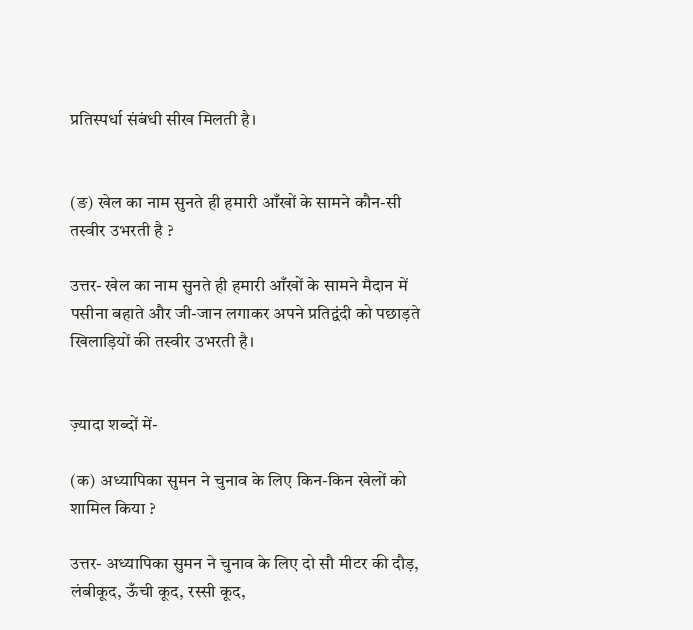प्रतिस्पर्धा संबंधी सीख मिलती है।


(ङ) खेल का नाम सुनते ही हमारी आँखों के सामने कौन-सी तस्वीर उभरती है ?

उत्तर- खेल का नाम सुनते ही हमारी आँखों के सामने मैदान में पसीना बहाते और जी-जान लगाकर अपने प्रतिद्वंदी को पछाड़ते खिलाड़ियों की तस्वीर उभरती है।


ज़्यादा शब्दों में-

(क) अध्यापिका सुमन ने चुनाव के लिए किन-किन खेलों को शामिल किया ?

उत्तर- अध्यापिका सुमन ने चुनाव के लिए दो सौ मीटर की दौड़, लंबीकूद, ऊँची कूद, रस्सी कूद,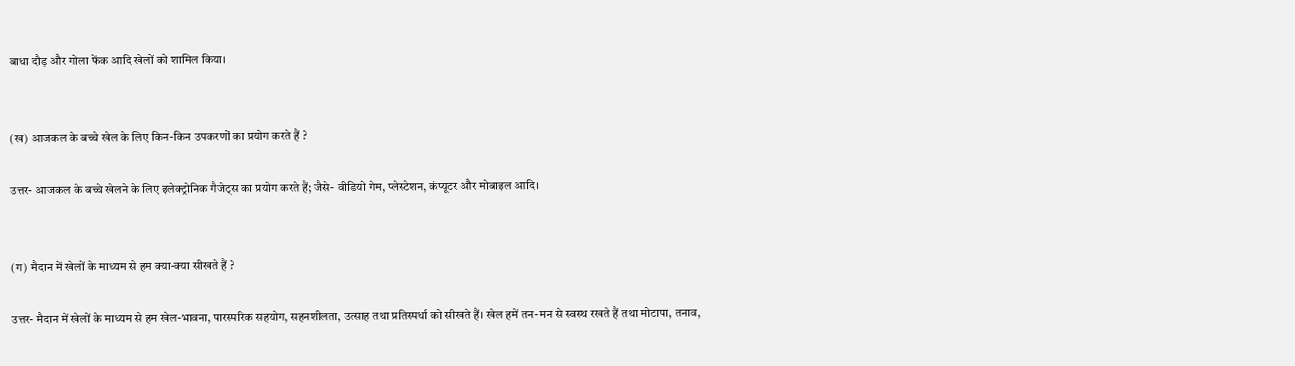बाधा दौड़ और गोला फेंक आदि खेलों को शामिल किया।


(ख) आजकल के बच्चे खेल के लिए किन-किन उपकरणों का प्रयोग करते हैं ?

उत्तर- आजकल के बच्चे खेलने के लिए इलेक्ट्रोनिक गैजेट्स का प्रयोग करते हैं; जैसे- वीडियो गेम, प्लेस्टेशन, कंप्यूटर और मोबाइल आदि।


(ग) मैदान में खेलों के माध्यम से हम क्या-क्या सीखते हैं ?

उत्तर- मैदान में खेलों के माध्यम से हम खेल-भावना, पारस्परिक सहयोग, सहनशीलता, उत्साह तथा प्रतिस्पर्धा को सीखते हैं। खेल हमें तन-मन से स्वस्थ रखते हैं तथा मोटापा, तनाव,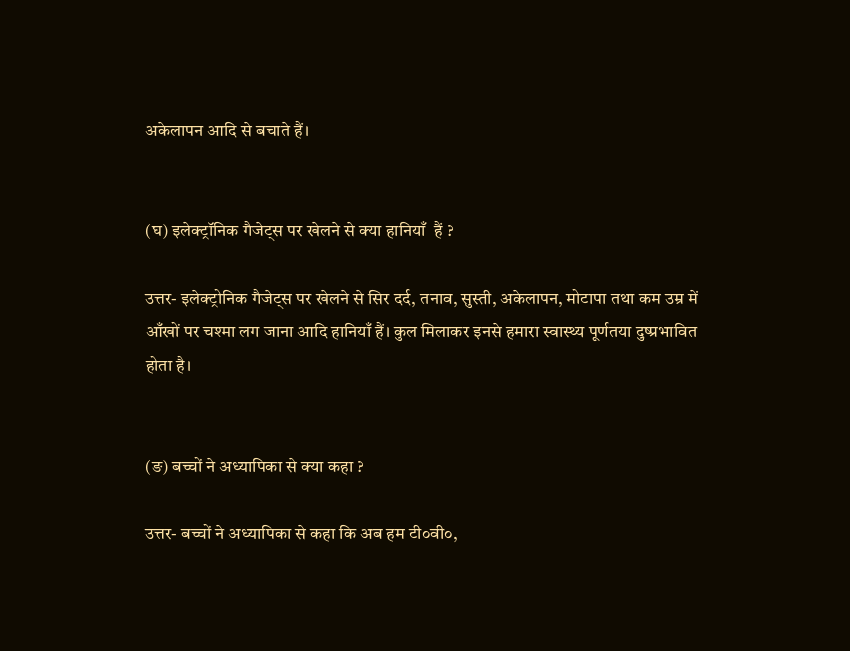अकेलापन आदि से बचाते हैं।


(घ) इलेक्ट्रॉनिक गैजेट्स पर खेलने से क्या हानियाँ  हैं ?

उत्तर- इलेक्ट्रोनिक गैजेट्स पर खेलने से सिर दर्द, तनाव, सुस्ती, अकेलापन, मोटापा तथा कम उम्र में आँखों पर चश्मा लग जाना आदि हानियाँ हैं। कुल मिलाकर इनसे हमारा स्वास्थ्य पूर्णतया दुष्प्रभावित होता है।


(ङ) बच्चों ने अध्यापिका से क्या कहा ?

उत्तर- बच्चों ने अध्यापिका से कहा कि अब हम टी०वी०,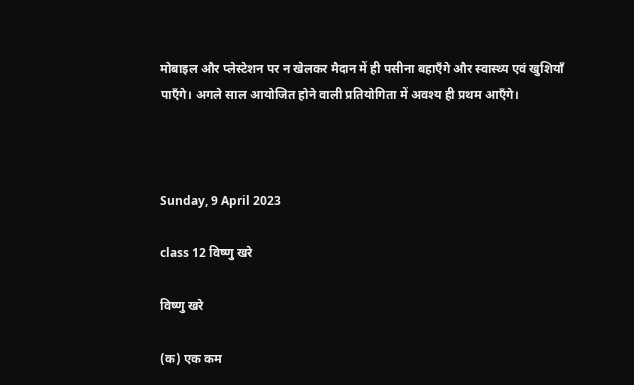मोबाइल और प्लेस्टेशन पर न खेलकर मैदान में ही पसीना बहाएँगे और स्वास्थ्य एवं खुशियाँ पाएँगे। अगले साल आयोजित होने वाली प्रतियोगिता में अवश्य ही प्रथम आएँगे।



Sunday, 9 April 2023

class 12 विष्णु खरे

विष्णु खरे

(क) एक कम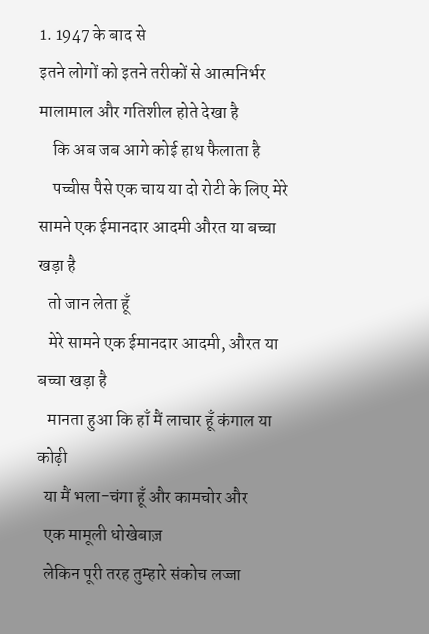1. 1947 के बाद से
इतने लोगों को इतने तरीकों से आत्मनिर्भर
मालामाल और गतिशील होते देखा है
    कि अब जब आगे कोई हाथ फैलाता है
    पच्चीस पैसे एक चाय या दो रोटी के लिए मेरे सामने एक ईमानदार आदमी औरत या बच्चा खड़ा है
   तो जान लेता हूँ
   मेरे सामने एक ईमानदार आदमी, औरत या बच्चा खड़ा है
   मानता हुआ कि हाँ मैं लाचार हूँ कंगाल या कोढ़ी
  या मैं भला-चंगा हूँ और कामचोर और
  एक मामूली धोखेबाज़
  लेकिन पूरी तरह तुम्हारे संकोच लज्जा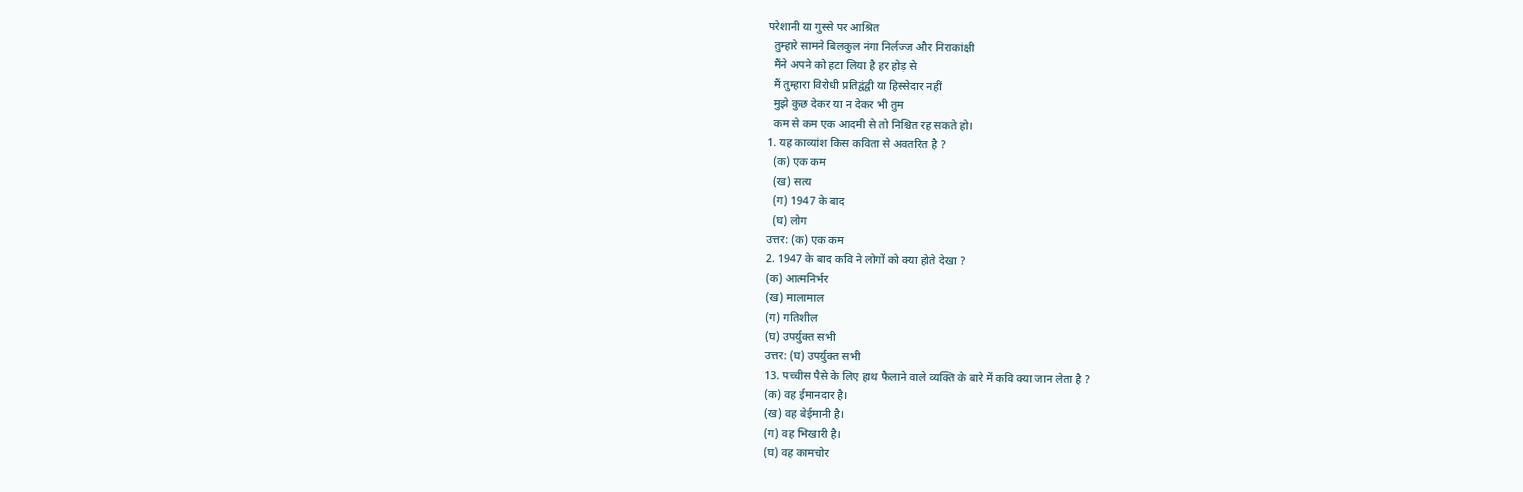परेशानी या गुस्से पर आश्रित
  तुम्हारे सामने बिलकुल नंगा निर्लज्ज और निराकांक्षी
  मैंने अपने को हटा लिया है हर होड़ से
  मैं तुम्हारा विरोधी प्रतिद्वंद्वी या हिस्सेदार नहीं
  मुझे कुछ देकर या न देकर भी तुम
  कम से कम एक आदमी से तो निश्चित रह सकते हो।
1. यह काव्यांश किस कविता से अवतरित है ?
  (क) एक कम
  (ख) सत्य
  (ग) 1947 के बाद
  (घ) लोग
उत्तर: (क) एक कम
2. 1947 के बाद कवि ने लोगों को क्या होते देखा ?
(क) आत्मनिर्भर
(ख) मालामाल
(ग) गतिशील
(घ) उपर्युक्त सभी
उत्तर: (घ) उपर्युक्त सभी
13. पच्चीस पैसे के लिए हाथ फैलाने वाले व्यक्ति के बारे में कवि क्या जान लेता है ?
(क) वह ईमानदार है।
(ख) वह बेईमानी है।
(ग) वह भिखारी है।
(घ) वह कामचोर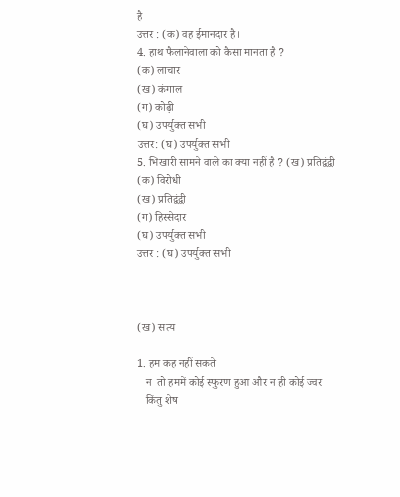है
उत्तर : (क) वह ईमानदार है।
4. हाथ फैलानेवाला को कैसा मानता है ?
(क) लाचार
(ख) कंगाल
(ग) कोढ़ी
(घ) उपर्युक्त सभी
उत्तर: (घ) उपर्युक्त सभी
5. भिखारी सामने वाले का क्या नहीं है ? (ख) प्रतिद्वंद्वी
(क) विरोधी
(ख) प्रतिद्वंद्वी
(ग) हिस्सेदार
(घ) उपर्युक्त सभी
उत्तर : (घ) उपर्युक्त सभी



(ख) सत्य

1. हम कह नहीं सकते
   न  तो हममें कोई स्फुरण हुआ और न ही कोई ज्वर
   किंतु शेष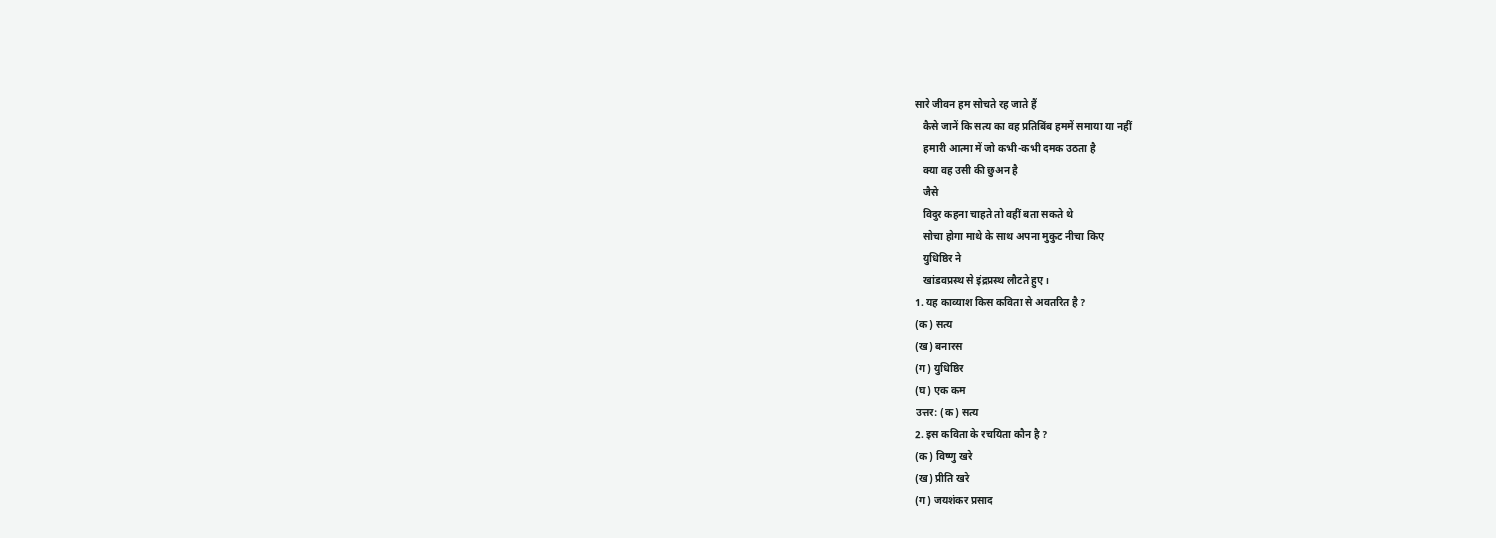सारे जीवन हम सोचते रह जाते हैं
   कैसे जानें कि सत्य का वह प्रतिबिंब हममें समाया या नहीं
   हमारी आत्मा में जो कभी-कभी दमक उठता है
   क्या वह उसी की छुअन है
   जैसे
   विदुर कहना चाहते तो वहीं बता सकते थे
   सोचा होगा माथे के साथ अपना मुकुट नीचा किए
   युधिष्ठिर ने
   खांडवप्रस्थ से इंद्रप्रस्थ लौटते हुए।
1. यह काव्याश किस कविता से अवतरित है ?
(क) सत्य
(ख) बनारस
(ग) युधिष्ठिर
(घ) एक कम
उत्तर: (क) सत्य
2. इस कविता के रचयिता कौन है ?
(क) विष्णु खरे
(ख) प्रीति खरे
(ग) जयशंकर प्रसाद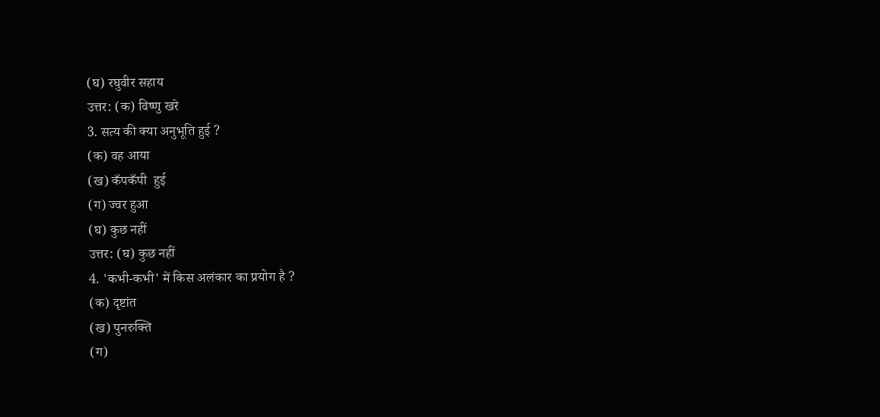(घ) रघुवीर सहाय
उत्तर: (क) विष्णु खरे
3. सत्य की क्या अनुभूति हुई ?
(क) वह आया
(ख) कँपकँपी  हुई
(ग) ज्वर हुआ
(घ) कुछ नहीं
उत्तर: (घ) कुछ नहीं
4. 'कभी-कभी' में किस अलंकार का प्रयोग है ?
(क) दृष्टांत
(ख) पुनरुक्ति
(ग)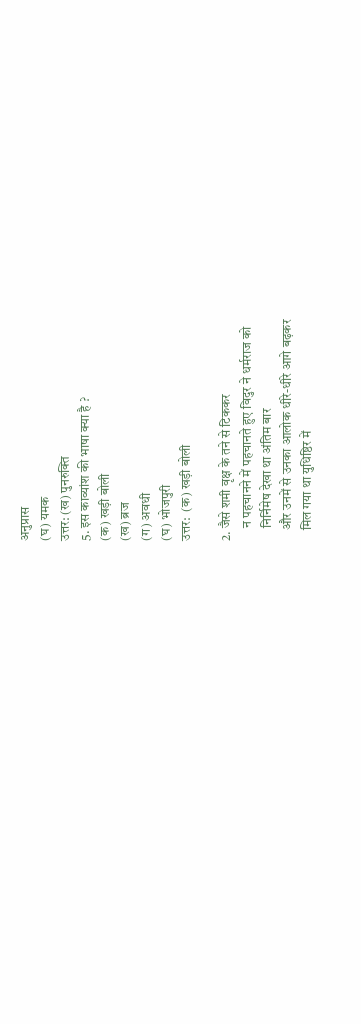अनुप्रास
(घ) यमक
उत्तर: (ख) पुनरुक्ति
5. इस काव्यांश की भाषा क्या है ?
(क) खड़ी बोली
(ख) ब्रज
(ग) अवधी
(घ) भोजपुरी
उत्तर:  (क) खड़ी बोली

2. जैसे शमी वृक्ष के तने से टिककर
     न पहचानने में पहचानते हुए विदुर ने धर्मराज को
     निर्निमेष देखा था अंतिम बार
    और उनमें से उनका आलोक धीरे-धीरे आगे बढ़कर
    मिल गया था युधिष्ठिर में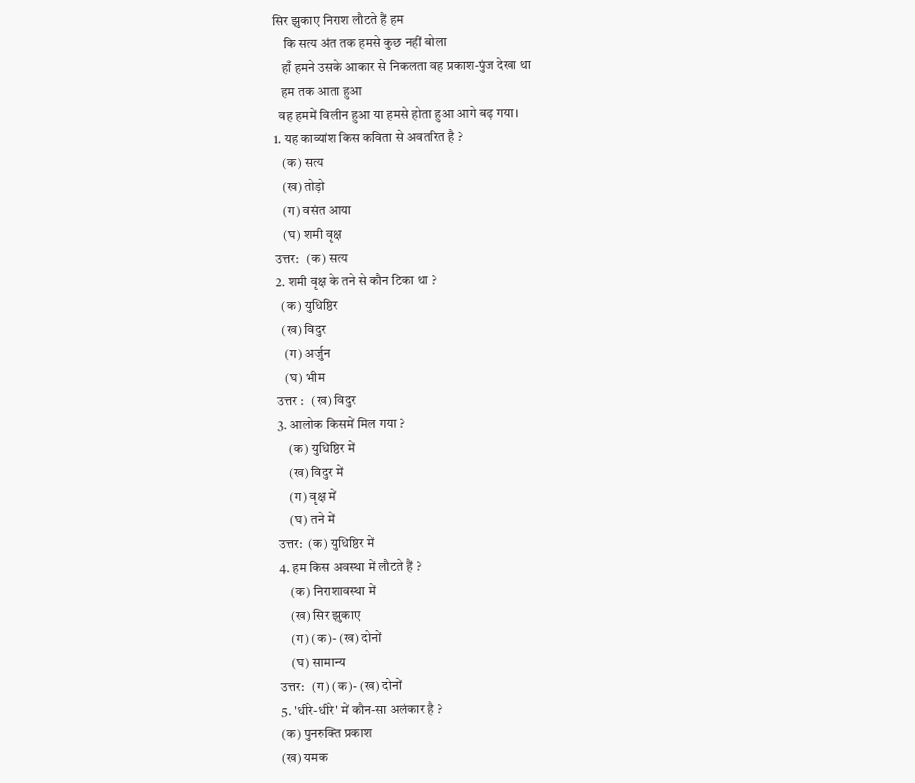सिर झुकाए निराश लौटते हैं हम
    कि सत्य अंत तक हमसे कुछ नहीं बोला
   हाँ हमने उसके आकार से निकलता वह प्रकाश-पुंज देखा था
   हम तक आता हुआ
  वह हममें विलीन हुआ या हमसे होता हुआ आगे बढ़ गया।
1. यह काव्यांश किस कविता से अवतरित है ?
   (क) सत्य
   (ख) तोड़ो
   (ग) वसंत आया
   (घ) शमी वृक्ष
उत्तर:   (क) सत्य
2. शमी वृक्ष के तने से कौन टिका था ?
  (क) युधिष्ठिर
  (ख) विदुर
   (ग) अर्जुन
   (घ) भीम
उत्तर :   (ख) विदुर
3. आलोक किसमें मिल गया ?
    (क) युधिष्ठिर में
    (ख) विदुर में
    (ग) वृक्ष में
    (घ) तने में
उत्तर:  (क) युधिष्ठिर में
4. हम किस अवस्था में लौटते हैं ?
    (क) निराशावस्था में
    (ख) सिर झुकाए
    (ग) (क)- (ख) दोनों
    (घ) सामान्य
उत्तर:   (ग) (क)- (ख) दोनों
5. 'धीरे-धीरे' में कौन-सा अलंकार है ?
(क) पुनरुक्ति प्रकाश
(ख) यमक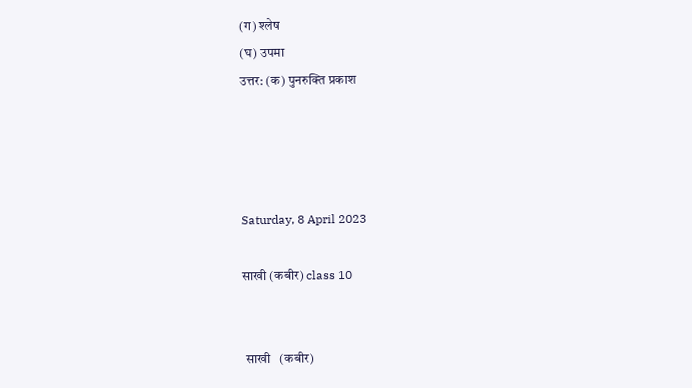(ग) श्लेष
(घ) उपमा
उत्तर: (क) पुनरुक्ति प्रकाश




Saturday, 8 April 2023

साखी (कबीर) class 10


 साखी   (कबीर)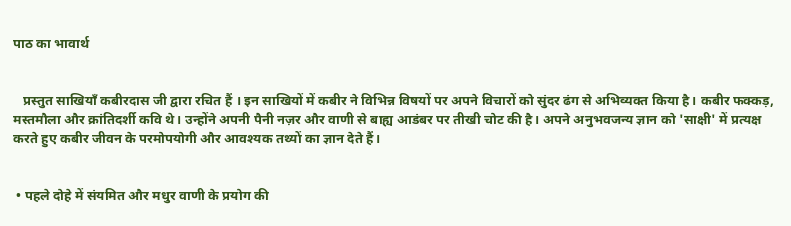पाठ का भावार्थ


   प्रस्तुत साखियाँ कबीरदास जी द्वारा रचित हैं । इन साखियों में कबीर ने विभिन्न विषयों पर अपने विचारों को सुंदर ढंग से अभिव्यक्त किया है। कबीर फक्कड़, मस्तमौला और क्रांतिदर्शी कवि थे। उन्होंने अपनी पैनी नज़र और वाणी से बाह्य आडंबर पर तीखी चोट की है। अपने अनुभवजन्य ज्ञान को 'साक्षी' में प्रत्यक्ष करते हुए कबीर जीवन के परमोपयोगी और आवश्यक तथ्यों का ज्ञान देते हैं।


 • पहले दोहे में संयमित और मधुर वाणी के प्रयोग की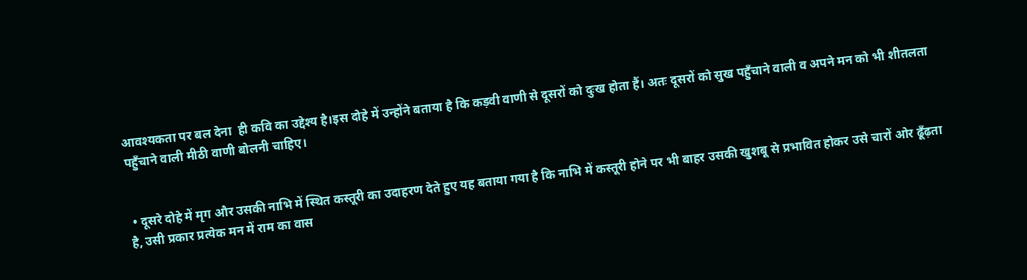आवश्यकता पर बल देना  ही कवि का उद्देश्य है।इस दोहे में उन्होंने बताया है कि कड़वी वाणी से दूसरों को दुःख होता हैं। अतः दूसरों को सुख पहुँचाने वाली व अपने मन को भी शीतलता पहुँचाने वाली मीठी वाणी बोलनी चाहिए।


 • दूसरे दोहे में मृग और उसकी नाभि में स्थित कस्तूरी का उदाहरण देते हुए यह बताया गया है कि नाभि में कस्तूरी होने पर भी बाहर उसकी खुशबू से प्रभावित होकर उसे चारों ओर ढूँढ़ता है, उसी प्रकार प्रत्येक मन में राम का वास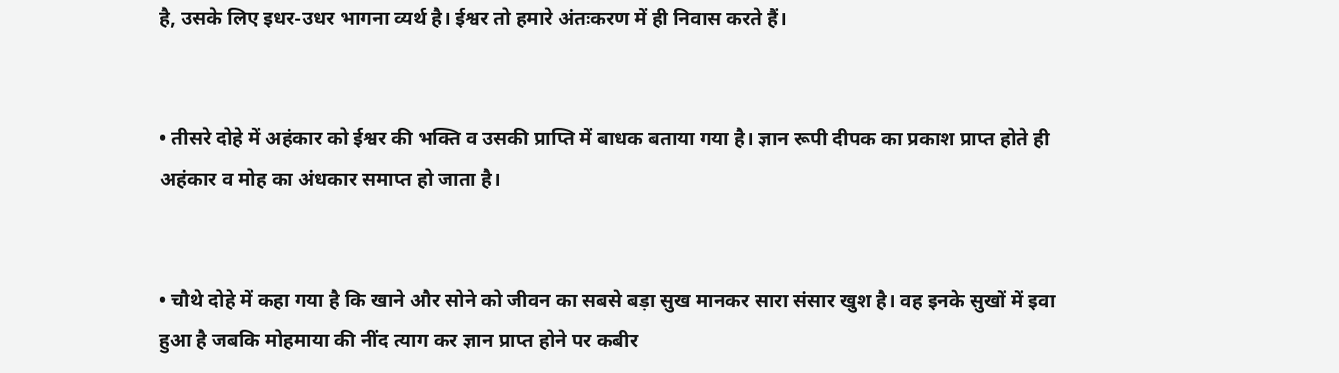है, उसके लिए इधर-उधर भागना व्यर्थ है। ईश्वर तो हमारे अंतःकरण में ही निवास करते हैं।


• तीसरे दोहे में अहंकार को ईश्वर की भक्ति व उसकी प्राप्ति में बाधक बताया गया है। ज्ञान रूपी दीपक का प्रकाश प्राप्त होते ही अहंकार व मोह का अंधकार समाप्त हो जाता है।


• चौथे दोहे में कहा गया है कि खाने और सोने को जीवन का सबसे बड़ा सुख मानकर सारा संसार खुश है। वह इनके सुखों में इवा हुआ है जबकि मोहमाया की नींद त्याग कर ज्ञान प्राप्त होने पर कबीर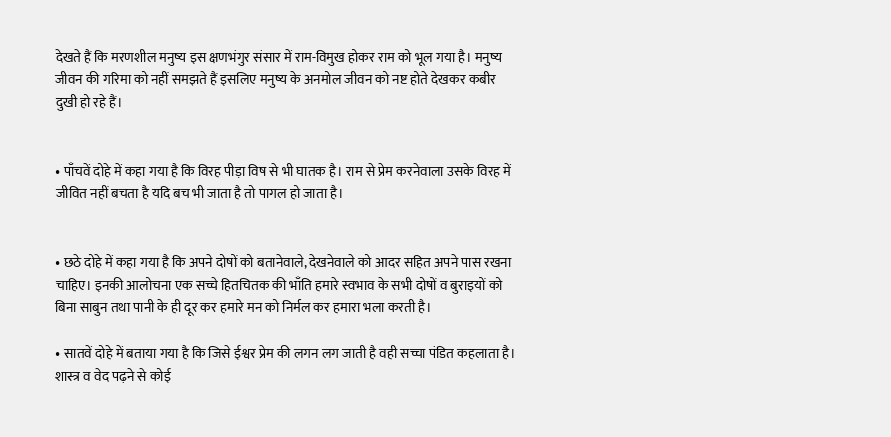देखते हैं कि मरणशील मनुष्य इस क्षणभंगुर संसार में राम-विमुख होकर राम को भूल गया है। मनुष्य जीवन की गरिमा को नहीं समझते हैं इसलिए मनुष्य के अनमोल जीवन को नष्ट होते देखकर कबीर दुखी हो रहे हैं।


• पाँचवें दोहे में कहा गया है कि विरह पीड़ा विष से भी घातक है। राम से प्रेम करनेवाला उसके विरह में जीवित नहीं बचता है यदि बच भी जाता है तो पागल हो जाता है।


• छठे दोहे में कहा गया है कि अपने दोषों को बतानेवाले, देखनेवाले को आदर सहित अपने पास रखना चाहिए। इनकी आलोचना एक सच्चे हितचितक की भाँति हमारे स्वभाव के सभी दोषों व बुराइयों को बिना साबुन तथा पानी के ही दूर कर हमारे मन को निर्मल कर हमारा भला करती है।

• सातवें दोहे में बताया गया है कि जिसे ईश्वर प्रेम की लगन लग जाती है वही सच्चा पंडित कहलाता है। शास्त्र व वेद पढ़ने से कोई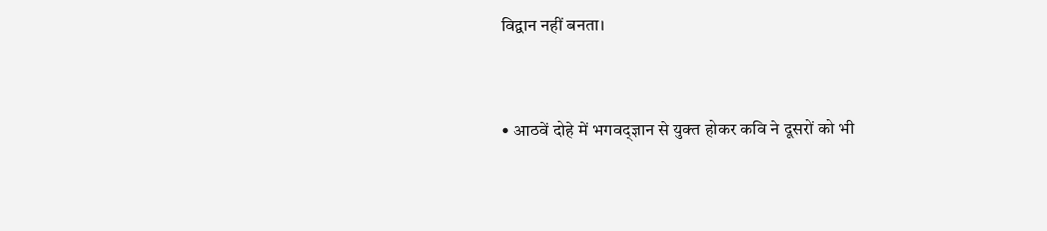विद्वान नहीं बनता।


• आठवें दोहे में भगवद्ज्ञान से युक्त होकर कवि ने दूसरों को भी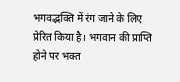भगवद्भक्ति में रंग जाने के लिए प्रेरित किया है। भगवान की प्राप्ति होने पर भक्त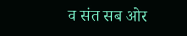व संत सब ओर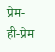प्रेम-ही-प्रेम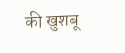की खुशबू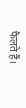फैलते हैं।